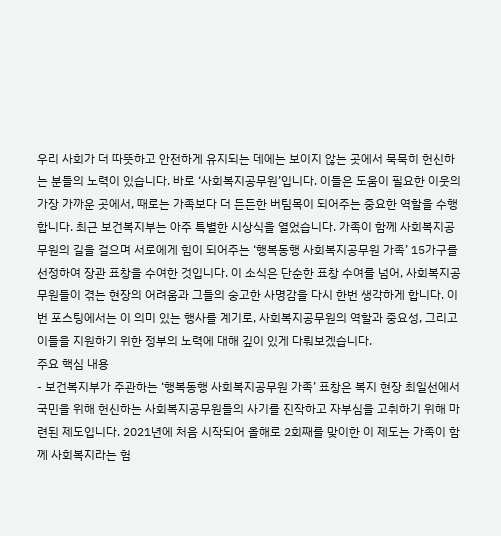우리 사회가 더 따뜻하고 안전하게 유지되는 데에는 보이지 않는 곳에서 묵묵히 헌신하는 분들의 노력이 있습니다. 바로 ‘사회복지공무원’입니다. 이들은 도움이 필요한 이웃의 가장 가까운 곳에서, 때로는 가족보다 더 든든한 버팀목이 되어주는 중요한 역할을 수행합니다. 최근 보건복지부는 아주 특별한 시상식을 열었습니다. 가족이 함께 사회복지공무원의 길을 걸으며 서로에게 힘이 되어주는 ‘행복동행 사회복지공무원 가족’ 15가구를 선정하여 장관 표창을 수여한 것입니다. 이 소식은 단순한 표창 수여를 넘어, 사회복지공무원들이 겪는 현장의 어려움과 그들의 숭고한 사명감을 다시 한번 생각하게 합니다. 이번 포스팅에서는 이 의미 있는 행사를 계기로, 사회복지공무원의 역할과 중요성, 그리고 이들을 지원하기 위한 정부의 노력에 대해 깊이 있게 다뤄보겠습니다.
주요 핵심 내용
- 보건복지부가 주관하는 ‘행복동행 사회복지공무원 가족’ 표창은 복지 현장 최일선에서 국민을 위해 헌신하는 사회복지공무원들의 사기를 진작하고 자부심을 고취하기 위해 마련된 제도입니다. 2021년에 처음 시작되어 올해로 2회째를 맞이한 이 제도는 가족이 함께 사회복지라는 험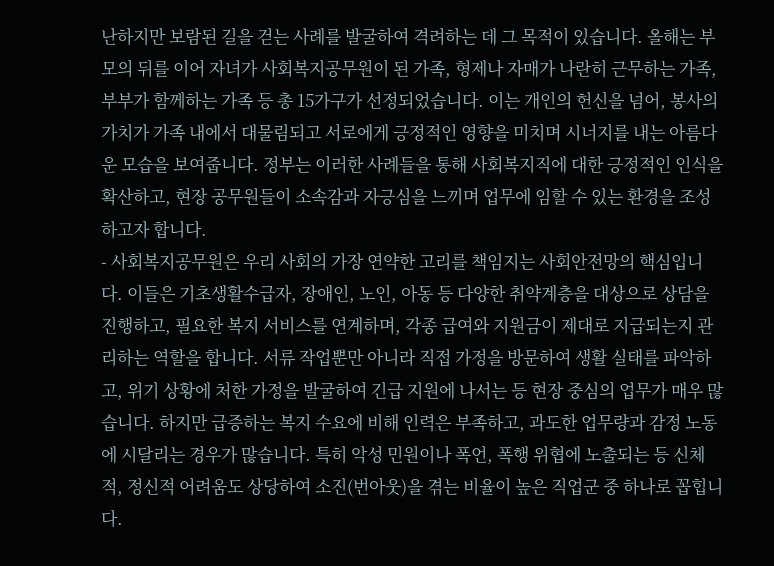난하지만 보람된 길을 걷는 사례를 발굴하여 격려하는 데 그 목적이 있습니다. 올해는 부모의 뒤를 이어 자녀가 사회복지공무원이 된 가족, 형제나 자매가 나란히 근무하는 가족, 부부가 함께하는 가족 등 총 15가구가 선정되었습니다. 이는 개인의 헌신을 넘어, 봉사의 가치가 가족 내에서 대물림되고 서로에게 긍정적인 영향을 미치며 시너지를 내는 아름다운 모습을 보여줍니다. 정부는 이러한 사례들을 통해 사회복지직에 대한 긍정적인 인식을 확산하고, 현장 공무원들이 소속감과 자긍심을 느끼며 업무에 임할 수 있는 환경을 조성하고자 합니다.
- 사회복지공무원은 우리 사회의 가장 연약한 고리를 책임지는 사회안전망의 핵심입니다. 이들은 기초생활수급자, 장애인, 노인, 아동 등 다양한 취약계층을 대상으로 상담을 진행하고, 필요한 복지 서비스를 연계하며, 각종 급여와 지원금이 제대로 지급되는지 관리하는 역할을 합니다. 서류 작업뿐만 아니라 직접 가정을 방문하여 생활 실태를 파악하고, 위기 상황에 처한 가정을 발굴하여 긴급 지원에 나서는 등 현장 중심의 업무가 매우 많습니다. 하지만 급증하는 복지 수요에 비해 인력은 부족하고, 과도한 업무량과 감정 노동에 시달리는 경우가 많습니다. 특히 악성 민원이나 폭언, 폭행 위협에 노출되는 등 신체적, 정신적 어려움도 상당하여 소진(번아웃)을 겪는 비율이 높은 직업군 중 하나로 꼽힙니다.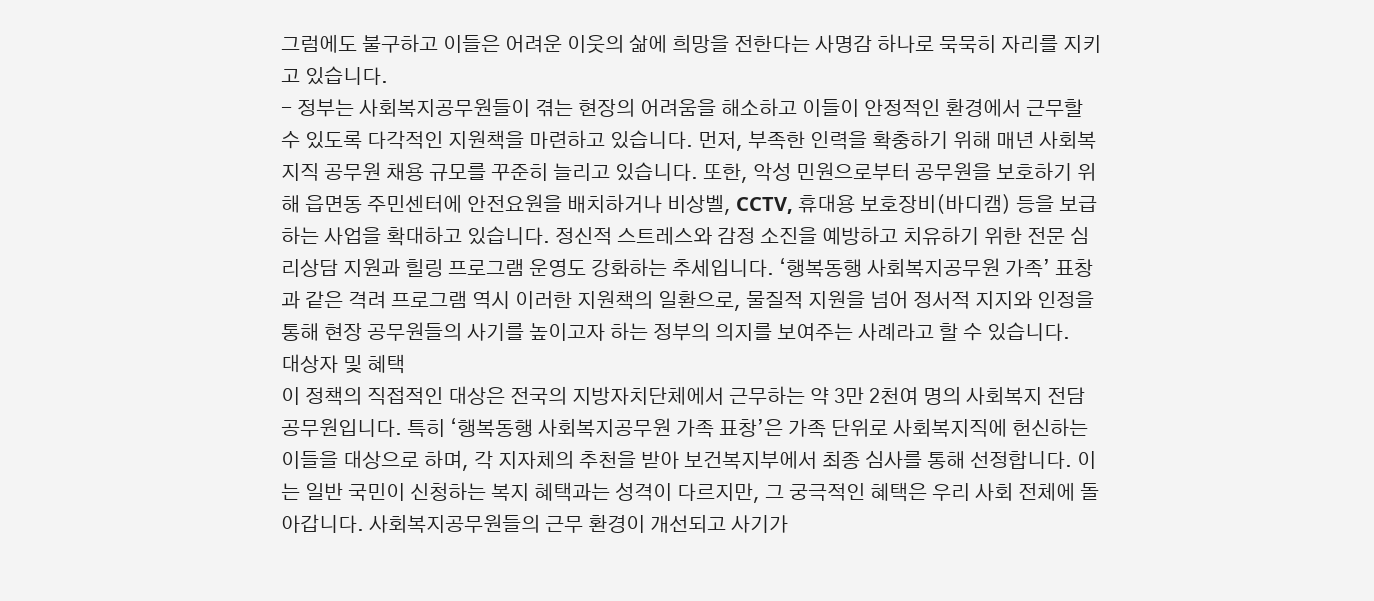그럼에도 불구하고 이들은 어려운 이웃의 삶에 희망을 전한다는 사명감 하나로 묵묵히 자리를 지키고 있습니다.
- 정부는 사회복지공무원들이 겪는 현장의 어려움을 해소하고 이들이 안정적인 환경에서 근무할 수 있도록 다각적인 지원책을 마련하고 있습니다. 먼저, 부족한 인력을 확충하기 위해 매년 사회복지직 공무원 채용 규모를 꾸준히 늘리고 있습니다. 또한, 악성 민원으로부터 공무원을 보호하기 위해 읍면동 주민센터에 안전요원을 배치하거나 비상벨, CCTV, 휴대용 보호장비(바디캠) 등을 보급하는 사업을 확대하고 있습니다. 정신적 스트레스와 감정 소진을 예방하고 치유하기 위한 전문 심리상담 지원과 힐링 프로그램 운영도 강화하는 추세입니다. ‘행복동행 사회복지공무원 가족’ 표창과 같은 격려 프로그램 역시 이러한 지원책의 일환으로, 물질적 지원을 넘어 정서적 지지와 인정을 통해 현장 공무원들의 사기를 높이고자 하는 정부의 의지를 보여주는 사례라고 할 수 있습니다.
대상자 및 혜택
이 정책의 직접적인 대상은 전국의 지방자치단체에서 근무하는 약 3만 2천여 명의 사회복지 전담 공무원입니다. 특히 ‘행복동행 사회복지공무원 가족 표창’은 가족 단위로 사회복지직에 헌신하는 이들을 대상으로 하며, 각 지자체의 추천을 받아 보건복지부에서 최종 심사를 통해 선정합니다. 이는 일반 국민이 신청하는 복지 혜택과는 성격이 다르지만, 그 궁극적인 혜택은 우리 사회 전체에 돌아갑니다. 사회복지공무원들의 근무 환경이 개선되고 사기가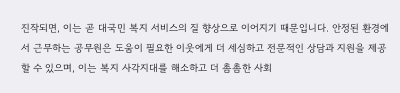진작되면, 이는 곧 대국민 복지 서비스의 질 향상으로 이어지기 때문입니다. 안정된 환경에서 근무하는 공무원은 도움이 필요한 이웃에게 더 세심하고 전문적인 상담과 지원을 제공할 수 있으며, 이는 복지 사각지대를 해소하고 더 촘촘한 사회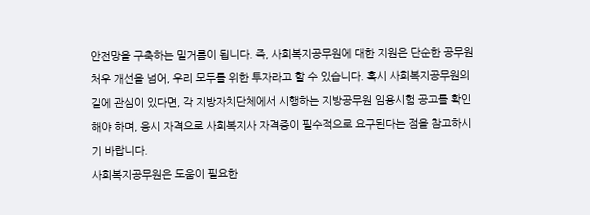안전망을 구축하는 밑거름이 됩니다. 즉, 사회복지공무원에 대한 지원은 단순한 공무원 처우 개선을 넘어, 우리 모두를 위한 투자라고 할 수 있습니다. 혹시 사회복지공무원의 길에 관심이 있다면, 각 지방자치단체에서 시행하는 지방공무원 임용시험 공고를 확인해야 하며, 응시 자격으로 사회복지사 자격증이 필수적으로 요구된다는 점을 참고하시기 바랍니다.
사회복지공무원은 도움이 필요한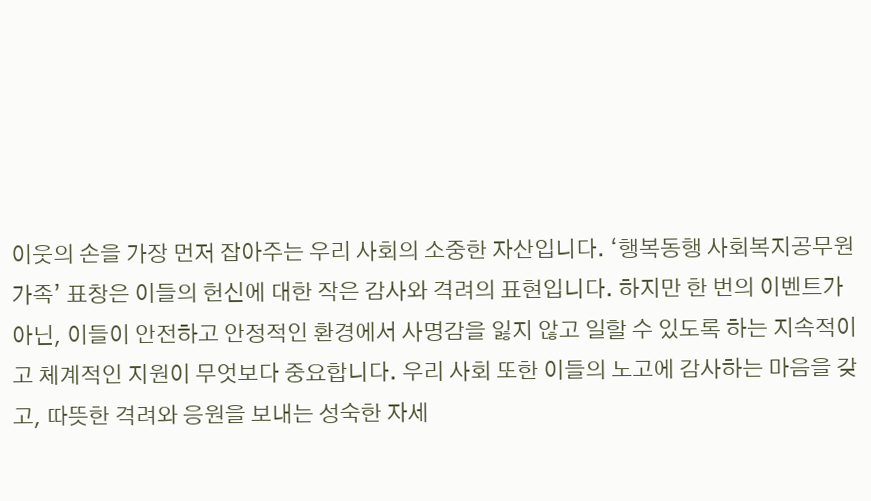이웃의 손을 가장 먼저 잡아주는 우리 사회의 소중한 자산입니다. ‘행복동행 사회복지공무원 가족’ 표창은 이들의 헌신에 대한 작은 감사와 격려의 표현입니다. 하지만 한 번의 이벤트가 아닌, 이들이 안전하고 안정적인 환경에서 사명감을 잃지 않고 일할 수 있도록 하는 지속적이고 체계적인 지원이 무엇보다 중요합니다. 우리 사회 또한 이들의 노고에 감사하는 마음을 갖고, 따뜻한 격려와 응원을 보내는 성숙한 자세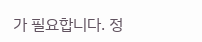가 필요합니다. 정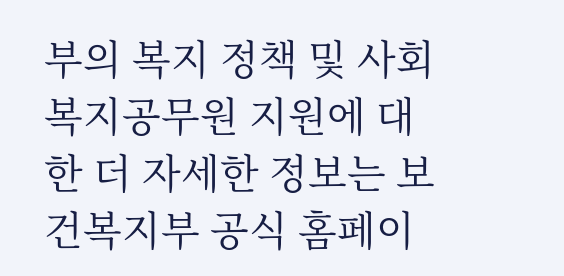부의 복지 정책 및 사회복지공무원 지원에 대한 더 자세한 정보는 보건복지부 공식 홈페이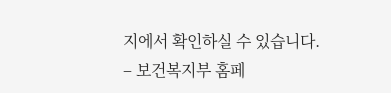지에서 확인하실 수 있습니다.
– 보건복지부 홈페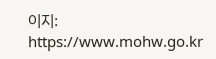이지: https://www.mohw.go.kr